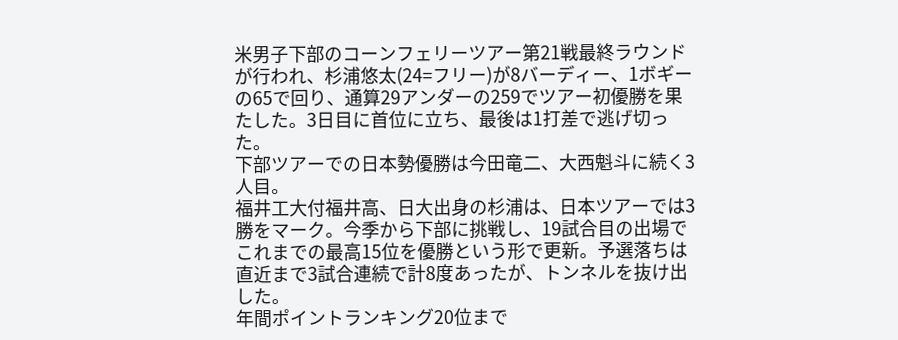米男子下部のコーンフェリーツアー第21戦最終ラウンドが行われ、杉浦悠太(24=フリー)が8バーディー、1ボギーの65で回り、通算29アンダーの259でツアー初優勝を果たした。3日目に首位に立ち、最後は1打差で逃げ切った。
下部ツアーでの日本勢優勝は今田竜二、大西魁斗に続く3人目。
福井工大付福井高、日大出身の杉浦は、日本ツアーでは3勝をマーク。今季から下部に挑戦し、19試合目の出場でこれまでの最高15位を優勝という形で更新。予選落ちは直近まで3試合連続で計8度あったが、トンネルを抜け出した。
年間ポイントランキング20位まで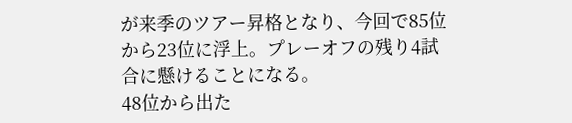が来季のツアー昇格となり、今回で85位から23位に浮上。プレーオフの残り4試合に懸けることになる。
48位から出た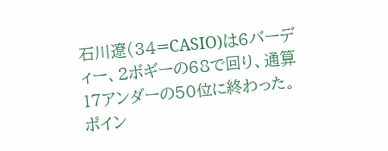石川遼(34=CASIO)は6バーディー、2ボギーの68で回り、通算17アンダーの50位に終わった。ポイン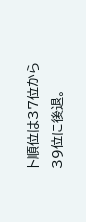ト順位は37位から39位に後退。